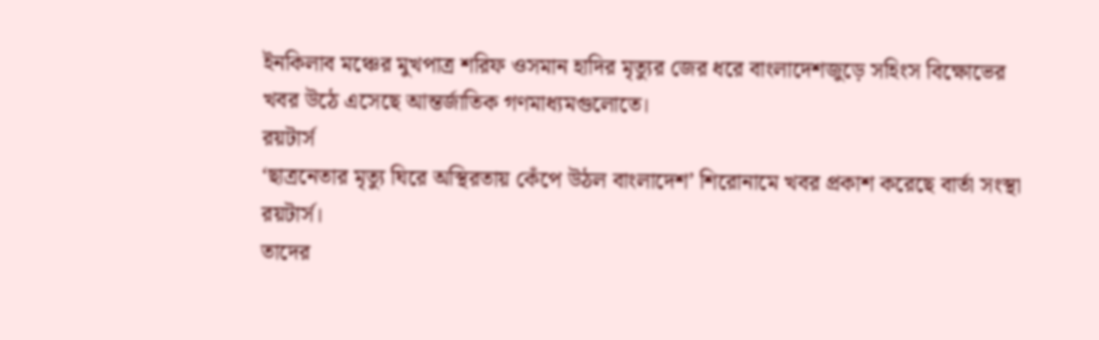ইনকিলাব মঞ্চের মুখপাত্র শরিফ ওসমান হাদির মৃত্যুর জের ধরে বাংলাদেশজুড়ে সহিংস বিক্ষোভের খবর উঠে এসেছে আন্তর্জাতিক গণমাধ্যমগুলোতে।
রয়টার্স
‘ছাত্রনেতার মৃত্যু ঘিরে অস্থিরতায় কেঁপে উঠল বাংলাদেশ’ শিরোনামে খবর প্রকাশ করেছে বার্তা সংস্থা রয়টার্স।
তাদের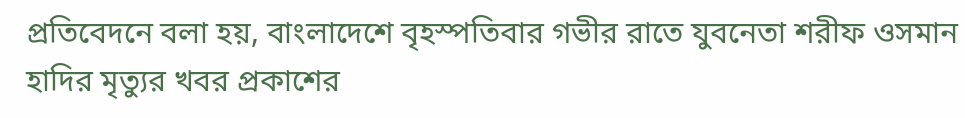প্রতিবেদনে বলা হয়, বাংলাদেশে বৃহস্পতিবার গভীর রাতে যুবনেতা শরীফ ওসমান হাদির মৃত্যুর খবর প্রকাশের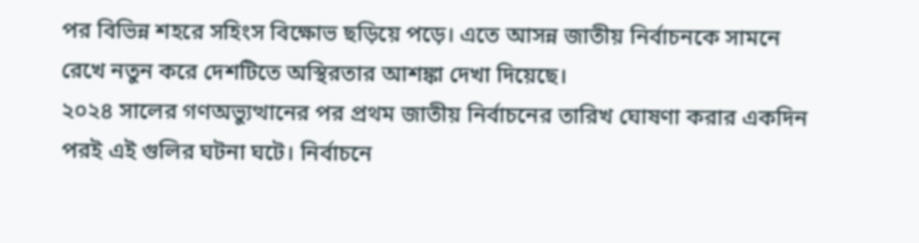পর বিভিন্ন শহরে সহিংস বিক্ষোভ ছড়িয়ে পড়ে। এতে আসন্ন জাতীয় নির্বাচনকে সামনে রেখে নতুন করে দেশটিতে অস্থিরতার আশঙ্কা দেখা দিয়েছে।
২০২৪ সালের গণঅভ্যুত্থানের পর প্রথম জাতীয় নির্বাচনের তারিখ ঘোষণা করার একদিন পরই এই গুলির ঘটনা ঘটে। নির্বাচনে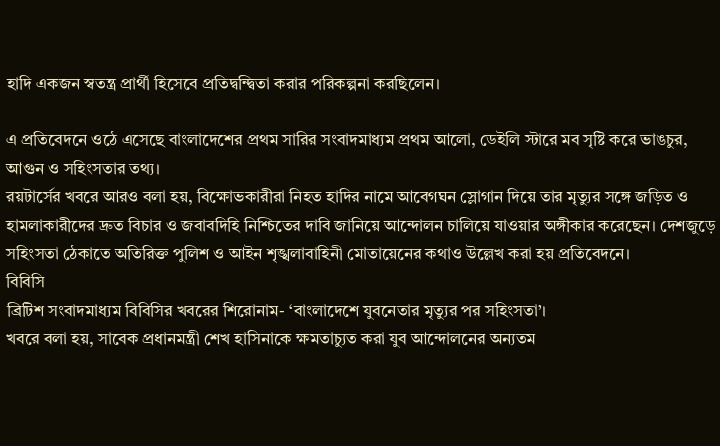হাদি একজন স্বতন্ত্র প্রার্থী হিসেবে প্রতিদ্বন্দ্বিতা করার পরিকল্পনা করছিলেন।

এ প্রতিবেদনে ওঠে এসেছে বাংলাদেশের প্রথম সারির সংবাদমাধ্যম প্রথম আলো, ডেইলি স্টারে মব সৃষ্টি করে ভাঙচুর, আগুন ও সহিংসতার তথ্য।
রয়টার্সের খবরে আরও বলা হয়, বিক্ষোভকারীরা নিহত হাদির নামে আবেগঘন স্লোগান দিয়ে তার মৃত্যুর সঙ্গে জড়িত ও হামলাকারীদের দ্রুত বিচার ও জবাবদিহি নিশ্চিতের দাবি জানিয়ে আন্দোলন চালিয়ে যাওয়ার অঙ্গীকার করেছেন। দেশজুড়ে সহিংসতা ঠেকাতে অতিরিক্ত পুলিশ ও আইন শৃঙ্খলাবাহিনী মোতায়েনের কথাও উল্লেখ করা হয় প্রতিবেদনে।
বিবিসি
ব্রিটিশ সংবাদমাধ্যম বিবিসির খবরের শিরোনাম- ‘বাংলাদেশে যুবনেতার মৃত্যুর পর সহিংসতা’।
খবরে বলা হয়, সাবেক প্রধানমন্ত্রী শেখ হাসিনাকে ক্ষমতাচ্যুত করা যুব আন্দোলনের অন্যতম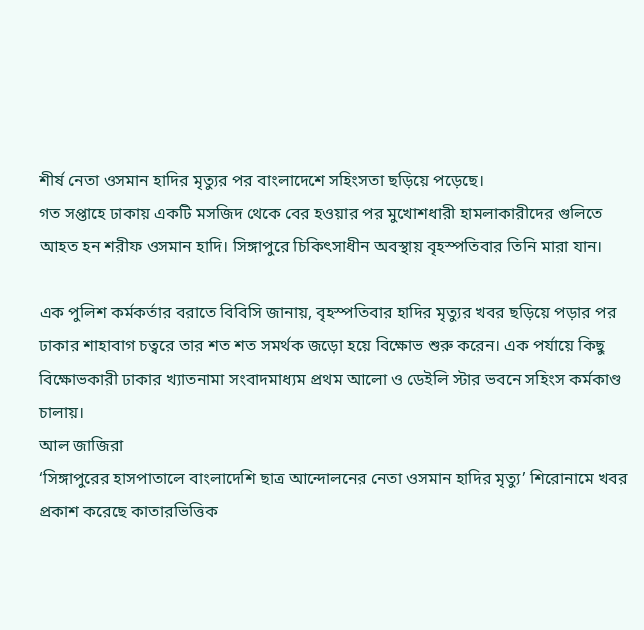শীর্ষ নেতা ওসমান হাদির মৃত্যুর পর বাংলাদেশে সহিংসতা ছড়িয়ে পড়েছে।
গত সপ্তাহে ঢাকায় একটি মসজিদ থেকে বের হওয়ার পর মুখোশধারী হামলাকারীদের গুলিতে আহত হন শরীফ ওসমান হাদি। সিঙ্গাপুরে চিকিৎসাধীন অবস্থায় বৃহস্পতিবার তিনি মারা যান।

এক পুলিশ কর্মকর্তার বরাতে বিবিসি জানায়, বৃহস্পতিবার হাদির মৃত্যুর খবর ছড়িয়ে পড়ার পর ঢাকার শাহাবাগ চত্বরে তার শত শত সমর্থক জড়ো হয়ে বিক্ষোভ শুরু করেন। এক পর্যায়ে কিছু বিক্ষোভকারী ঢাকার খ্যাতনামা সংবাদমাধ্যম প্রথম আলো ও ডেইলি স্টার ভবনে সহিংস কর্মকাণ্ড চালায়।
আল জাজিরা
‘সিঙ্গাপুরের হাসপাতালে বাংলাদেশি ছাত্র আন্দোলনের নেতা ওসমান হাদির মৃত্যু’ শিরোনামে খবর প্রকাশ করেছে কাতারভিত্তিক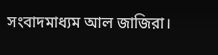সংবাদমাধ্যম আল জাজিরা।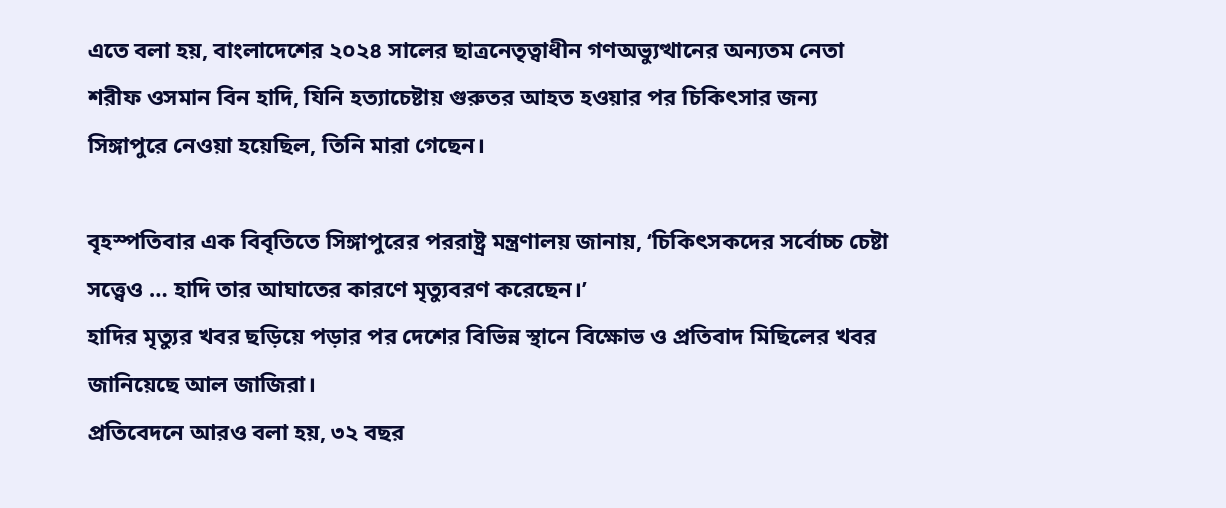এতে বলা হয়, বাংলাদেশের ২০২৪ সালের ছাত্রনেতৃত্বাধীন গণঅভ্যুত্থানের অন্যতম নেতা শরীফ ওসমান বিন হাদি, যিনি হত্যাচেষ্টায় গুরুতর আহত হওয়ার পর চিকিৎসার জন্য সিঙ্গাপুরে নেওয়া হয়েছিল, তিনি মারা গেছেন।

বৃহস্পতিবার এক বিবৃতিতে সিঙ্গাপুরের পররাষ্ট্র মন্ত্রণালয় জানায়, ‘চিকিৎসকদের সর্বোচ্চ চেষ্টা সত্ত্বেও … হাদি তার আঘাতের কারণে মৃত্যুবরণ করেছেন।’
হাদির মৃত্যুর খবর ছড়িয়ে পড়ার পর দেশের বিভিন্ন স্থানে বিক্ষোভ ও প্রতিবাদ মিছিলের খবর জানিয়েছে আল জাজিরা।
প্রতিবেদনে আরও বলা হয়, ৩২ বছর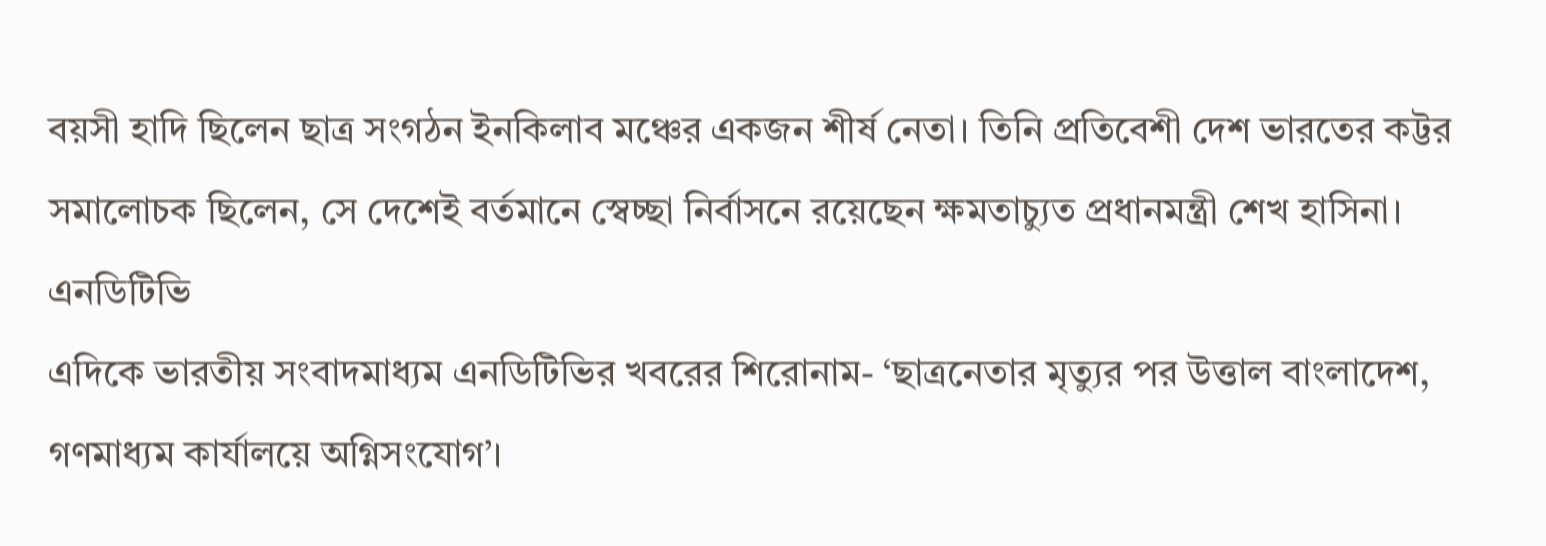বয়সী হাদি ছিলেন ছাত্র সংগঠন ইনকিলাব মঞ্চের একজন শীর্ষ নেতা। তিনি প্রতিবেশী দেশ ভারতের কট্টর সমালোচক ছিলেন, সে দেশেই বর্তমানে স্বেচ্ছা নির্বাসনে রয়েছেন ক্ষমতাচ্যুত প্রধানমন্ত্রী শেখ হাসিনা।
এনডিটিভি
এদিকে ভারতীয় সংবাদমাধ্যম এনডিটিভির খবরের শিরোনাম- ‘ছাত্রনেতার মৃত্যুর পর উত্তাল বাংলাদেশ, গণমাধ্যম কার্যালয়ে অগ্নিসংযোগ’।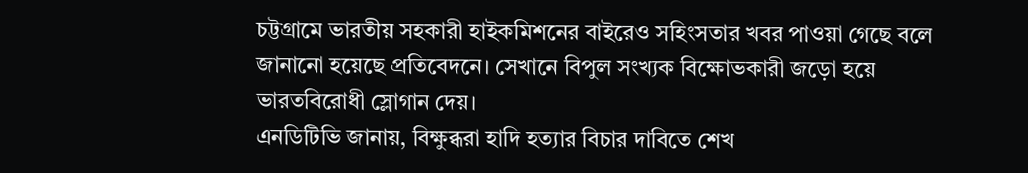চট্টগ্রামে ভারতীয় সহকারী হাইকমিশনের বাইরেও সহিংসতার খবর পাওয়া গেছে বলে জানানো হয়েছে প্রতিবেদনে। সেখানে বিপুল সংখ্যক বিক্ষোভকারী জড়ো হয়ে ভারতবিরোধী স্লোগান দেয়।
এনডিটিভি জানায়, বিক্ষুব্ধরা হাদি হত্যার বিচার দাবিতে শেখ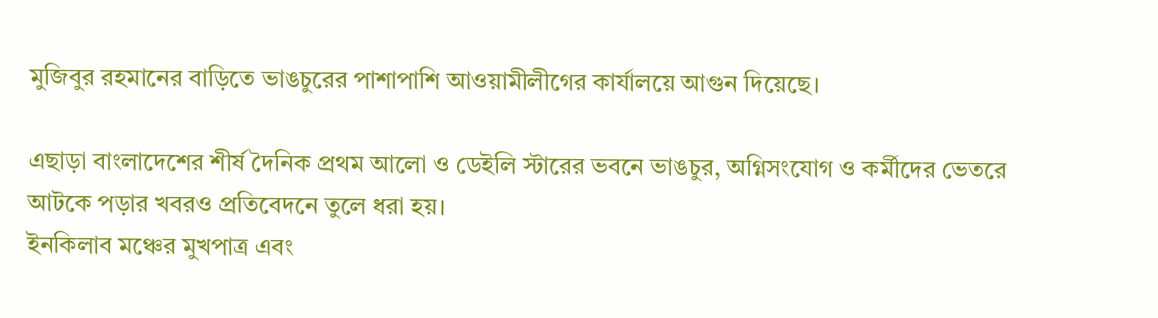মুজিবুর রহমানের বাড়িতে ভাঙচুরের পাশাপাশি আওয়ামীলীগের কার্যালয়ে আগুন দিয়েছে।

এছাড়া বাংলাদেশের শীর্ষ দৈনিক প্রথম আলো ও ডেইলি স্টারের ভবনে ভাঙচুর, অগ্নিসংযোগ ও কর্মীদের ভেতরে আটকে পড়ার খবরও প্রতিবেদনে তুলে ধরা হয়।
ইনকিলাব মঞ্চের মুখপাত্র এবং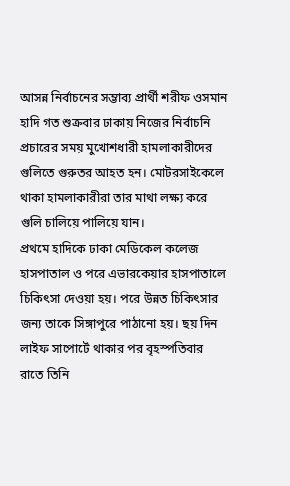আসন্ন নির্বাচনের সম্ভাব্য প্রার্থী শরীফ ওসমান হাদি গত শুক্রবার ঢাকায় নিজের নির্বাচনি প্রচারের সময় মুখোশধারী হামলাকারীদের গুলিতে গুরুতর আহত হন। মোটরসাইকেলে থাকা হামলাকারীরা তার মাথা লক্ষ্য করে গুলি চালিয়ে পালিয়ে যান।
প্রথমে হাদিকে ঢাকা মেডিকেল কলেজ হাসপাতাল ও পরে এভারকেয়ার হাসপাতালে চিকিৎসা দেওয়া হয়। পরে উন্নত চিকিৎসার জন্য তাকে সিঙ্গাপুরে পাঠানো হয়। ছয় দিন লাইফ সাপোর্টে থাকার পর বৃহস্পতিবার রাতে তিনি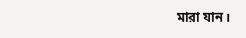মারা যান।